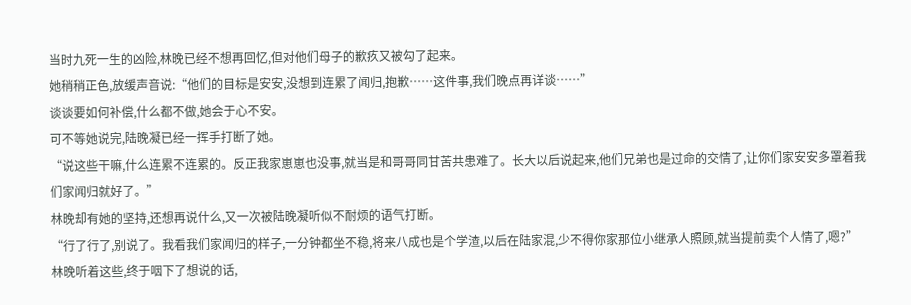当时九死一生的凶险,林晚已经不想再回忆,但对他们母子的歉疚又被勾了起来。
她稍稍正色,放缓声音说:“他们的目标是安安,没想到连累了闻归,抱歉……这件事,我们晚点再详谈……”
谈谈要如何补偿,什么都不做,她会于心不安。
可不等她说完,陆晚凝已经一挥手打断了她。
“说这些干嘛,什么连累不连累的。反正我家崽崽也没事,就当是和哥哥同甘苦共患难了。长大以后说起来,他们兄弟也是过命的交情了,让你们家安安多罩着我们家闻归就好了。”
林晚却有她的坚持,还想再说什么,又一次被陆晚凝听似不耐烦的语气打断。
“行了行了,别说了。我看我们家闻归的样子,一分钟都坐不稳,将来八成也是个学渣,以后在陆家混,少不得你家那位小继承人照顾,就当提前卖个人情了,嗯?”
林晚听着这些,终于咽下了想说的话,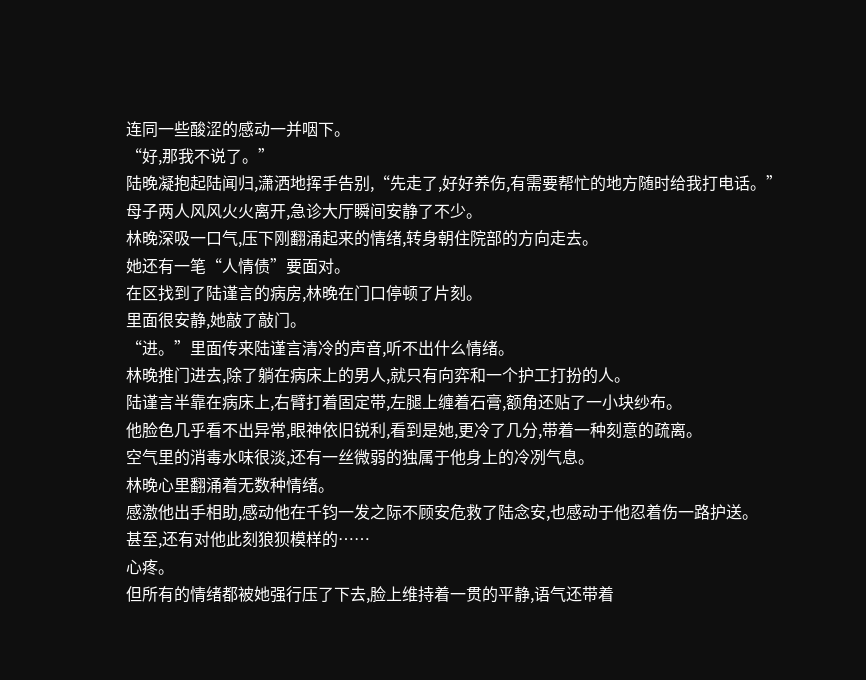连同一些酸涩的感动一并咽下。
“好,那我不说了。”
陆晚凝抱起陆闻归,潇洒地挥手告别,“先走了,好好养伤,有需要帮忙的地方随时给我打电话。”
母子两人风风火火离开,急诊大厅瞬间安静了不少。
林晚深吸一口气,压下刚翻涌起来的情绪,转身朝住院部的方向走去。
她还有一笔“人情债”要面对。
在区找到了陆谨言的病房,林晚在门口停顿了片刻。
里面很安静,她敲了敲门。
“进。”里面传来陆谨言清冷的声音,听不出什么情绪。
林晚推门进去,除了躺在病床上的男人,就只有向弈和一个护工打扮的人。
陆谨言半靠在病床上,右臂打着固定带,左腿上缠着石膏,额角还贴了一小块纱布。
他脸色几乎看不出异常,眼神依旧锐利,看到是她,更冷了几分,带着一种刻意的疏离。
空气里的消毒水味很淡,还有一丝微弱的独属于他身上的冷冽气息。
林晚心里翻涌着无数种情绪。
感激他出手相助,感动他在千钧一发之际不顾安危救了陆念安,也感动于他忍着伤一路护送。
甚至,还有对他此刻狼狈模样的……
心疼。
但所有的情绪都被她强行压了下去,脸上维持着一贯的平静,语气还带着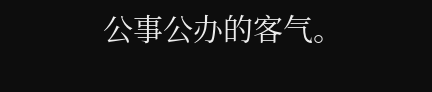公事公办的客气。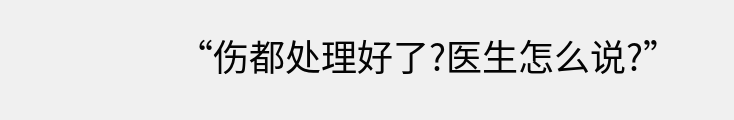“伤都处理好了?医生怎么说?”